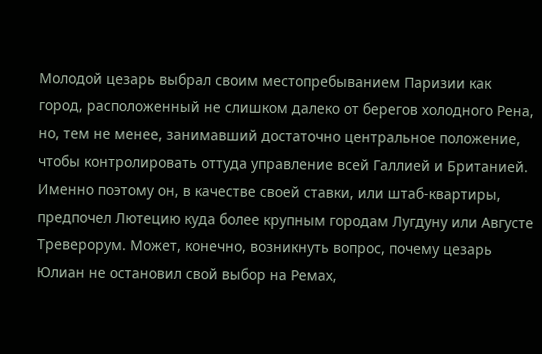Молодой цезарь выбрал своим местопребыванием Паризии как город, расположенный не слишком далеко от берегов холодного Рена, но, тем не менее, занимавший достаточно центральное положение, чтобы контролировать оттуда управление всей Галлией и Британией. Именно поэтому он, в качестве своей ставки, или штаб-квартиры, предпочел Лютецию куда более крупным городам Лугдуну или Августе Треверорум. Может, конечно, возникнуть вопрос, почему цезарь Юлиан не остановил свой выбор на Ремах,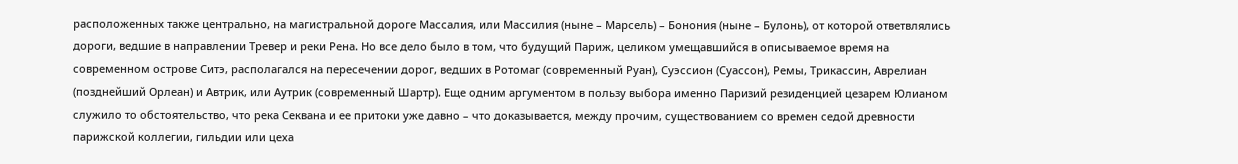расположенных также центрально, на магистральной дороге Массалия, или Массилия (ныне – Марсель) – Бонония (ныне – Булонь), от которой ответвлялись дороги, ведшие в направлении Тревер и реки Рена. Но все дело было в том, что будущий Париж, целиком умещавшийся в описываемое время на современном острове Ситэ, располагался на пересечении дорог, ведших в Ротомаг (современный Руан), Суэссион (Суассон), Ремы, Трикассин, Аврелиан (позднейший Орлеан) и Автрик, или Аутрик (современный Шартр). Еще одним аргументом в пользу выбора именно Паризий резиденцией цезарем Юлианом служило то обстоятельство, что река Секвана и ее притоки уже давно – что доказывается, между прочим, существованием со времен седой древности парижской коллегии, гильдии или цеха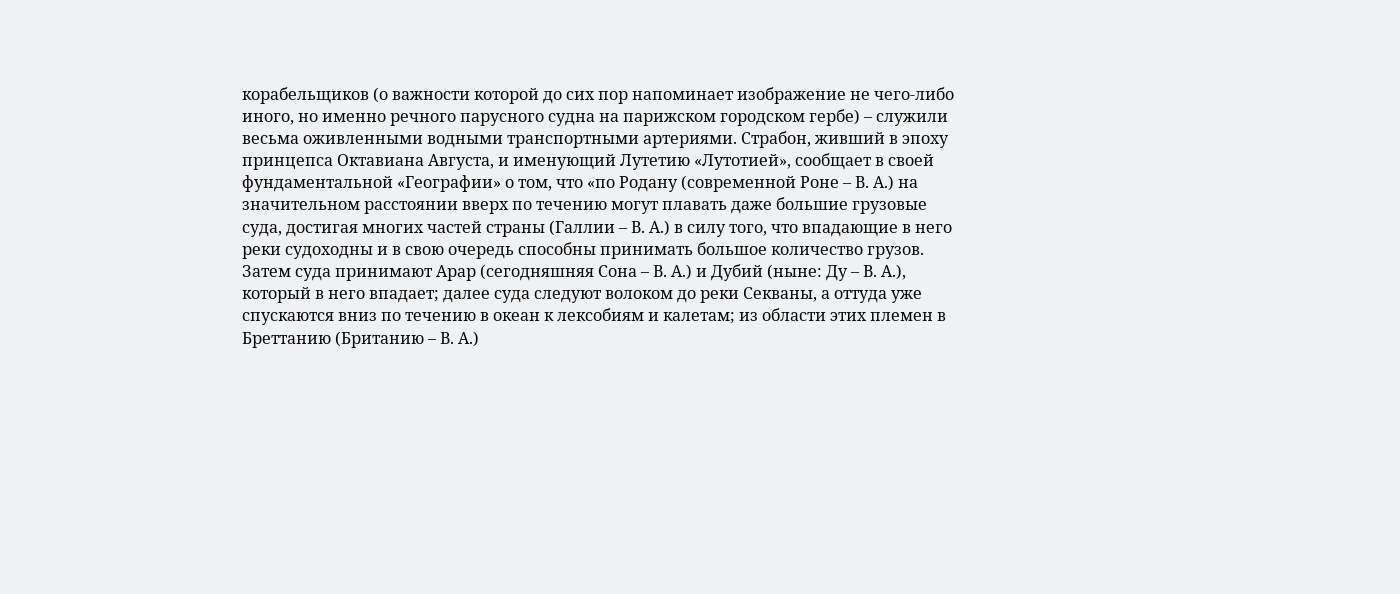корабельщиков (о важности которой до сих пор напоминает изображение не чего-либо иного, но именно речного парусного судна на парижском городском гербе) – служили весьма оживленными водными транспортными артериями. Страбон, живший в эпоху принцепса Октавиана Августа, и именующий Лутетию «Лутотией», сообщает в своей фундаментальной «Географии» о том, что «по Родану (современной Роне – В. А.) на значительном расстоянии вверх по течению могут плавать даже большие грузовые суда, достигая многих частей страны (Галлии – В. А.) в силу того, что впадающие в него реки судоходны и в свою очередь способны принимать большое количество грузов. Затем суда принимают Арар (сегодняшняя Сона – В. А.) и Дубий (ныне: Ду – В. А.), который в него впадает; далее суда следуют волоком до реки Секваны, а оттуда уже спускаются вниз по течению в океан к лексобиям и калетам; из области этих племен в Бреттанию (Британию – В. А.)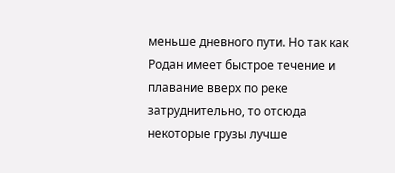меньше дневного пути. Но так как Родан имеет быстрое течение и плавание вверх по реке затруднительно, то отсюда некоторые грузы лучше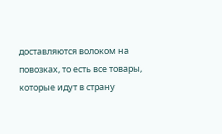доставляются волоком на повозках, то есть все товары, которые идут в страну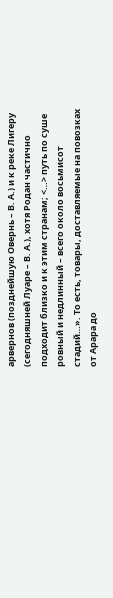арвернов (позднейшую Овернь – В. А.) и к реке Лигеру (сегодняшней Луаре – В. А.), хотя Родан частично подходит близко и к этим странам; <…> путь по суше ровный и недлинный – всего около восьмисот стадий…». То есть, товары, доставляемые на повозках от Арара до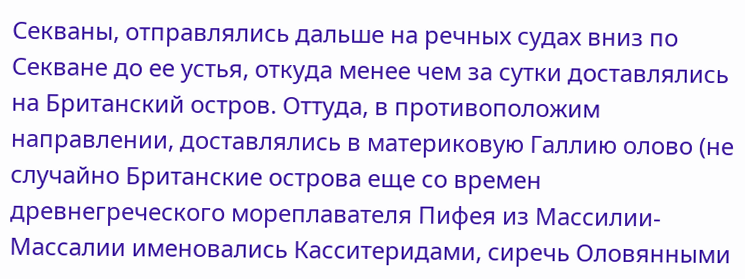Секваны, отправлялись дальше на речных судах вниз по Секване до ее устья, откуда менее чем за сутки доставлялись на Британский остров. Оттуда, в противоположим направлении, доставлялись в материковую Галлию олово (не случайно Британские острова еще со времен древнегреческого мореплавателя Пифея из Массилии-Массалии именовались Касситеридами, сиречь Оловянными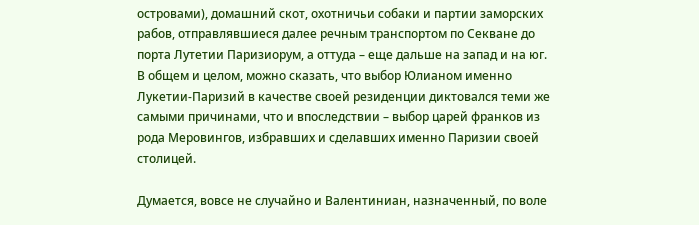островами), домашний скот, охотничьи собаки и партии заморских рабов, отправлявшиеся далее речным транспортом по Секване до порта Лутетии Паризиорум, а оттуда – еще дальше на запад и на юг. В общем и целом, можно сказать, что выбор Юлианом именно Лукетии-Паризий в качестве своей резиденции диктовался теми же самыми причинами, что и впоследствии – выбор царей франков из рода Меровингов, избравших и сделавших именно Паризии своей столицей.

Думается, вовсе не случайно и Валентиниан, назначенный, по воле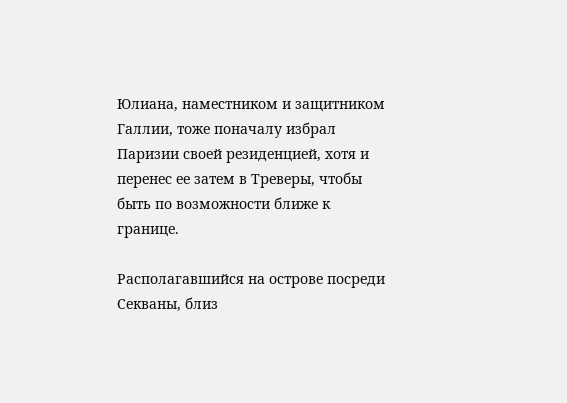Юлиана, наместником и защитником Галлии, тоже поначалу избрал Паризии своей резиденцией, хотя и перенес ее затем в Треверы, чтобы быть по возможности ближе к границе.

Располагавшийся на острове посреди Секваны, близ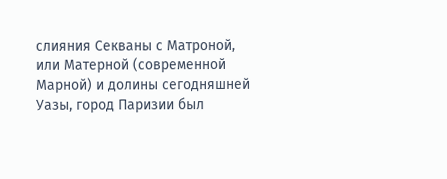слияния Секваны с Матроной, или Матерной (современной Марной) и долины сегодняшней Уазы, город Паризии был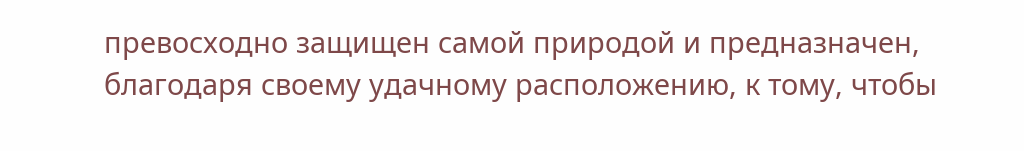превосходно защищен самой природой и предназначен, благодаря своему удачному расположению, к тому, чтобы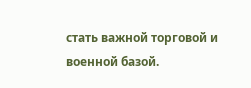стать важной торговой и военной базой.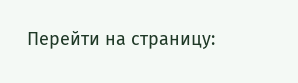Перейти на страницу: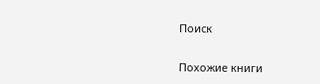Поиск

Похожие книги